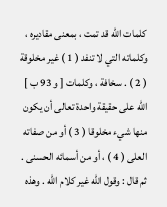كلمات الله قد تمت ، بمعنى مقاديره ، وكلماته التي لا تنفد ( 1 ) غير مخلوقة ( 2 ) . سخافة ، وكلمات [ و 93 ب ] الله على حقيقة واحدة تعالى أن يكون منها شيء مخلوقا ( 3 ) أو من صفاته العلى ( 4 ) ، أو من أسمائه الحسنى . ثم قال : وقول الله غير كلام الله . وهذه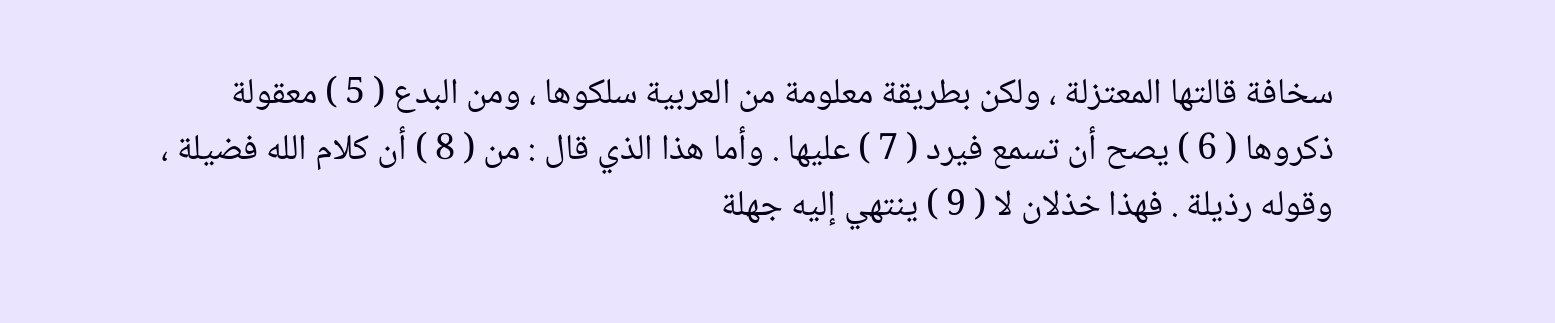سخافة قالتها المعتزلة ، ولكن بطريقة معلومة من العربية سلكوها ، ومن البدع ( 5 ) معقولة ذكروها ( 6 ) يصح أن تسمع فيرد ( 7 ) عليها . وأما هذا الذي قال : من ( 8 ) أن كلام الله فضيلة ، وقوله رذيلة . فهذا خذلان لا ( 9 ) ينتهي إليه جهلة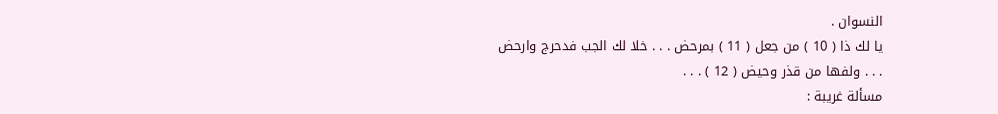النسوان .
يا لك ذا ( 10 ) من جعل ( 11 ) بمرحض . . . خلا لك الجب فدحرج وارحض
. . . ولفها من قذر وحيض ( 12 ) . . .
مسألة غريبة :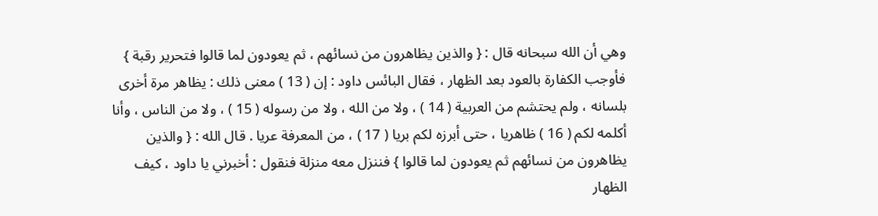وهي أن الله سبحانه قال : { والذين يظاهرون من نسائهم ، ثم يعودون لما قالوا فتحرير رقبة } فأوجب الكفارة بالعود بعد الظهار ، فقال البائس داود : إن ( 13 ) معنى ذلك : يظاهر مرة أخرى بلسانه ، ولم يحتشم من العربية ( 14 ) ، ولا من الله ، ولا من رسوله ( 15 ) ، ولا من الناس ، وأنا أكلمه لكم ( 16 ) ظاهريا ، حتى أبرزه لكم بريا ( 17 ) ، من المعرفة عريا . قال الله : { والذين يظاهرون من نسائهم ثم يعودون لما قالوا } فننزل معه منزلة فنقول : أخبرني يا داود ، كيف الظهار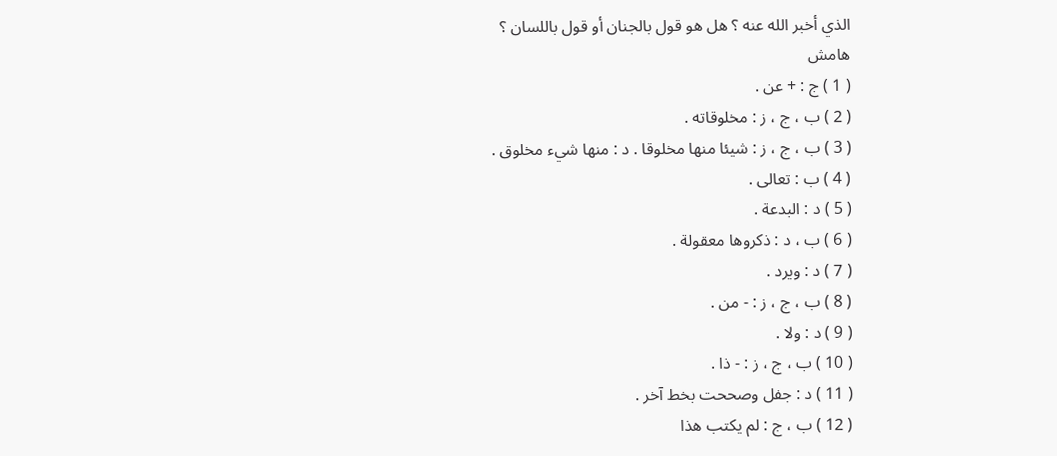الذي أخبر الله عنه ؟ هل هو قول بالجنان أو قول باللسان ؟
هامش
( 1 ) ج : + عن .
( 2 ) ب ، ج ، ز : مخلوقاته .
( 3 ) ب ، ج ، ز : شيئا منها مخلوقا . د : منها شيء مخلوق .
( 4 ) ب : تعالى .
( 5 ) د : البدعة .
( 6 ) ب ، د : ذكروها معقولة .
( 7 ) د : ويرد .
( 8 ) ب ، ج ، ز : - من .
( 9 ) د : ولا .
( 10 ) ب ، ج ، ز : - ذا .
( 11 ) د : جفل وصححت بخط آخر .
( 12 ) ب ، ج : لم يكتب هذا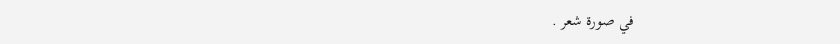في صورة شعر .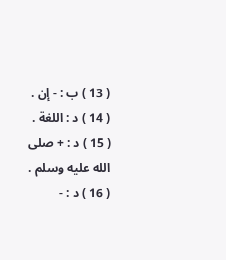( 13 ) ب : - إن .
( 14 ) د : اللغة .
( 15 ) د : + صلى الله عليه وسلم .
( 16 ) د : -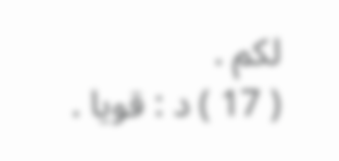لكم .
( 17 ) د : قويا .